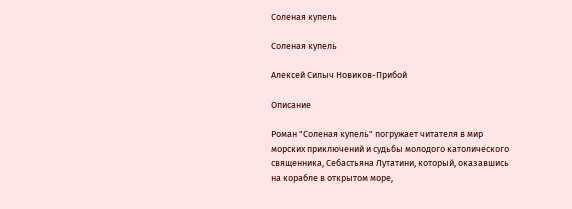Соленая купель

Соленая купель

Алексей Силыч Новиков-Прибой

Описание

Роман "Соленая купель" погружает читателя в мир морских приключений и судьбы молодого католического священника, Себастьяна Лутатини, который, оказавшись на корабле в открытом море,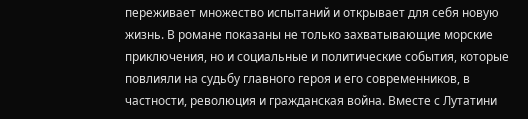переживает множество испытаний и открывает для себя новую жизнь. В романе показаны не только захватывающие морские приключения, но и социальные и политические события, которые повлияли на судьбу главного героя и его современников, в частности, революция и гражданская война. Вместе с Лутатини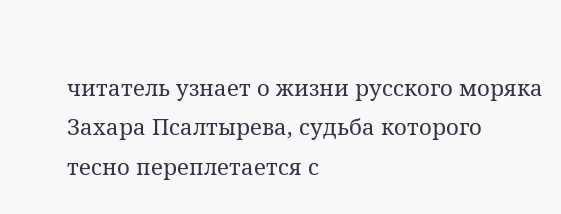читатель узнает о жизни русского моряка Захара Псалтырева, судьба которого тесно переплетается с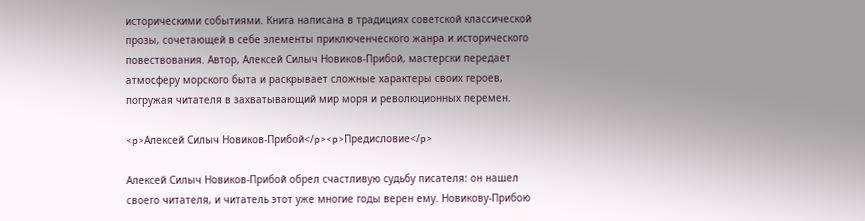историческими событиями. Книга написана в традициях советской классической прозы, сочетающей в себе элементы приключенческого жанра и исторического повествования. Автор, Алексей Силыч Новиков-Прибой, мастерски передает атмосферу морского быта и раскрывает сложные характеры своих героев, погружая читателя в захватывающий мир моря и революционных перемен.

<p>Алексей Силыч Новиков-Прибой</p><p>Предисловие</p>

Алексей Силыч Новиков-Прибой обрел счастливую судьбу писателя: он нашел своего читателя, и читатель этот уже многие годы верен ему. Новикову-Прибою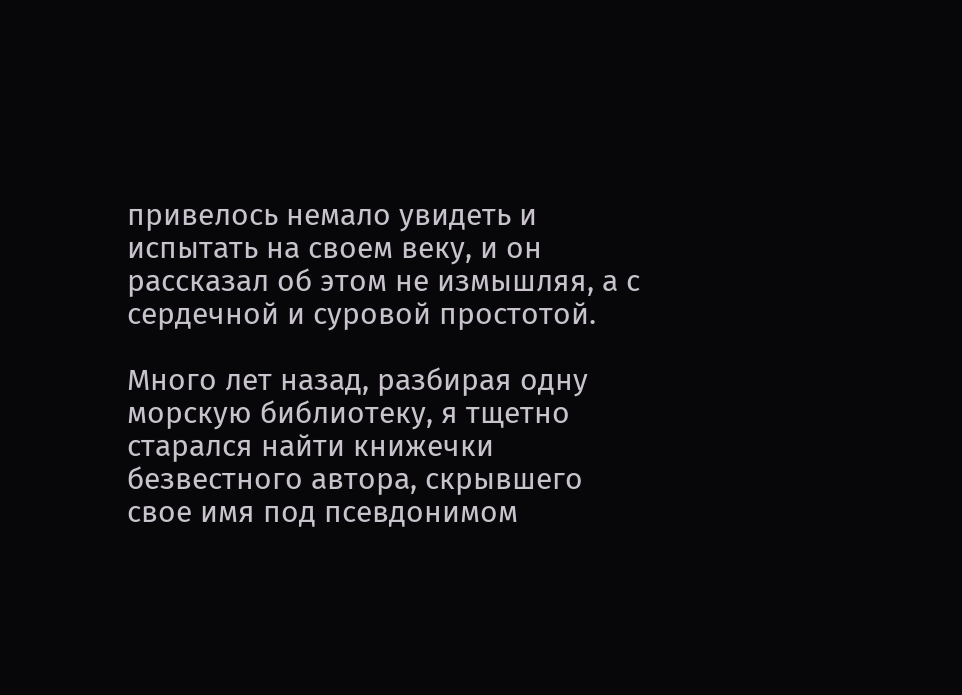привелось немало увидеть и испытать на своем веку, и он рассказал об этом не измышляя, а с сердечной и суровой простотой.

Много лет назад, разбирая одну морскую библиотеку, я тщетно старался найти книжечки безвестного автора, скрывшего свое имя под псевдонимом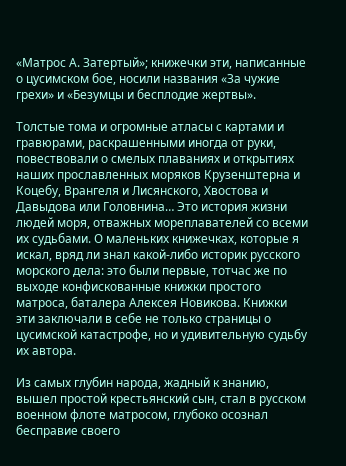«Матрос А. Затертый»; книжечки эти, написанные о цусимском бое, носили названия «За чужие грехи» и «Безумцы и бесплодие жертвы».

Толстые тома и огромные атласы с картами и гравюрами, раскрашенными иногда от руки, повествовали о смелых плаваниях и открытиях наших прославленных моряков Крузенштерна и Коцебу, Врангеля и Лисянского, Хвостова и Давыдова или Головнина… Это история жизни людей моря, отважных мореплавателей со всеми их судьбами. О маленьких книжечках, которые я искал, вряд ли знал какой-либо историк русского морского дела: это были первые, тотчас же по выходе конфискованные книжки простого матроса, баталера Алексея Новикова. Книжки эти заключали в себе не только страницы о цусимской катастрофе, но и удивительную судьбу их автора.

Из самых глубин народа, жадный к знанию, вышел простой крестьянский сын, стал в русском военном флоте матросом, глубоко осознал бесправие своего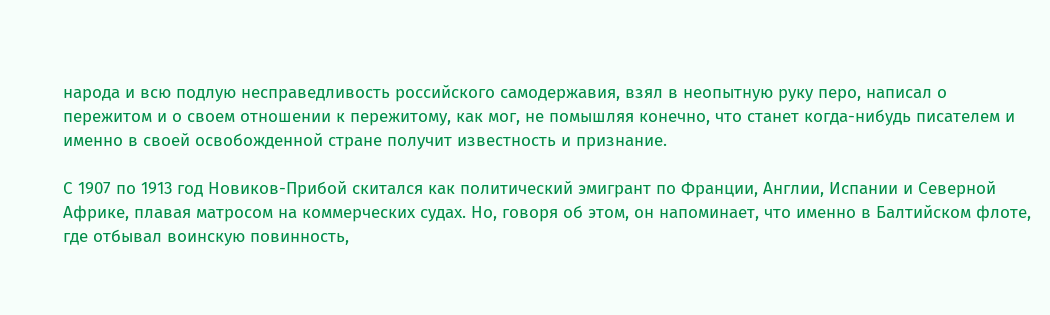народа и всю подлую несправедливость российского самодержавия, взял в неопытную руку перо, написал о пережитом и о своем отношении к пережитому, как мог, не помышляя конечно, что станет когда-нибудь писателем и именно в своей освобожденной стране получит известность и признание.

С 1907 по 1913 год Новиков-Прибой скитался как политический эмигрант по Франции, Англии, Испании и Северной Африке, плавая матросом на коммерческих судах. Но, говоря об этом, он напоминает, что именно в Балтийском флоте, где отбывал воинскую повинность,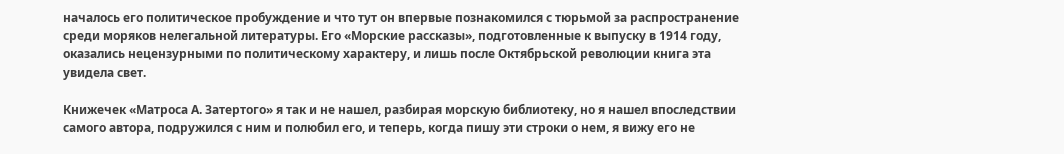началось его политическое пробуждение и что тут он впервые познакомился с тюрьмой за распространение среди моряков нелегальной литературы. Его «Морские рассказы», подготовленные к выпуску в 1914 году, оказались нецензурными по политическому характеру, и лишь после Октябрьской революции книга эта увидела свет.

Книжечек «Матроса А. Затертого» я так и не нашел, разбирая морскую библиотеку, но я нашел впоследствии самого автора, подружился с ним и полюбил его, и теперь, когда пишу эти строки о нем, я вижу его не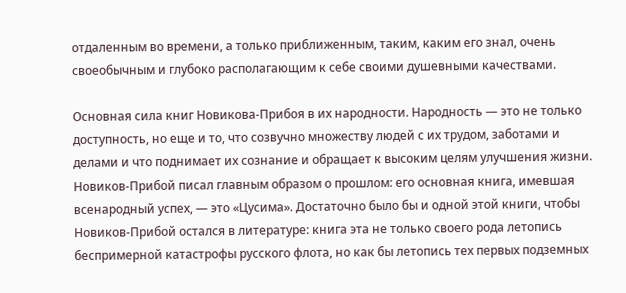отдаленным во времени, а только приближенным, таким, каким его знал, очень своеобычным и глубоко располагающим к себе своими душевными качествами.

Основная сила книг Новикова-Прибоя в их народности. Народность — это не только доступность, но еще и то, что созвучно множеству людей с их трудом, заботами и делами и что поднимает их сознание и обращает к высоким целям улучшения жизни. Новиков-Прибой писал главным образом о прошлом: его основная книга, имевшая всенародный успех, — это «Цусима». Достаточно было бы и одной этой книги, чтобы Новиков-Прибой остался в литературе: книга эта не только своего рода летопись беспримерной катастрофы русского флота, но как бы летопись тех первых подземных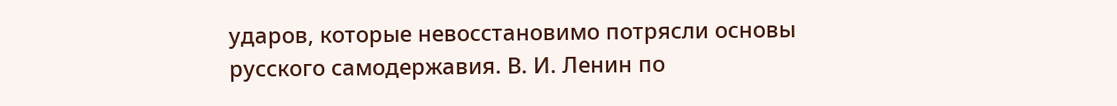ударов, которые невосстановимо потрясли основы русского самодержавия. В. И. Ленин по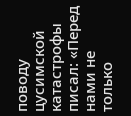поводу цусимской катастрофы писал: «Перед нами не только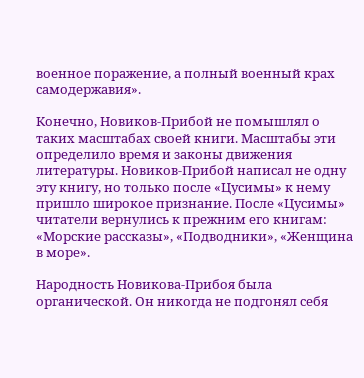военное поражение, а полный военный крах самодержавия».

Конечно, Новиков-Прибой не помышлял о таких масштабах своей книги. Масштабы эти определило время и законы движения литературы. Новиков-Прибой написал не одну эту книгу, но только после «Цусимы» к нему пришло широкое признание. После «Цусимы» читатели вернулись к прежним его книгам: «Морские рассказы», «Подводники», «Женщина в море».

Народность Новикова-Прибоя была органической. Он никогда не подгонял себя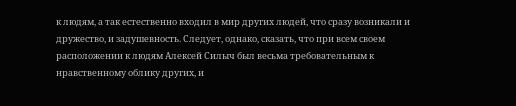к людям, а так естественно входил в мир других людей, что сразу возникали и дружество, и задушевность. Следует, однако, сказать, что при всем своем расположении к людям Алексей Силыч был весьма требовательным к нравственному облику других, и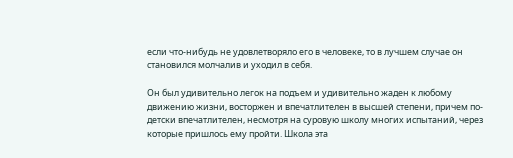если что-нибудь не удовлетворяло его в человеке, то в лучшем случае он становился молчалив и уходил в себя.

Он был удивительно легок на подъем и удивительно жаден к любому движению жизни, восторжен и впечатлителен в высшей степени, причем по-детски впечатлителен, несмотря на суровую школу многих испытаний, через которые пришлось ему пройти. Школа эта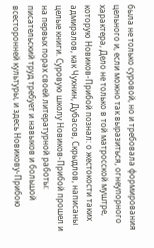была не только суровой, но и требовала формирования цельного и, если можно так выразиться, огнеупорного характера, Дело не только в той матросской муштре, которую Новиков-Прибой познал: о жестокости таких адмиралов, как Чухнин, Дубасов, Скрыдлов, написаны целые книги. Суровую школу Новиков-Прибой прошел и на первых порах своей литературной работы: писательский труд требует и навыков и большой всесторонней культуры, и здесь Новикову-Прибою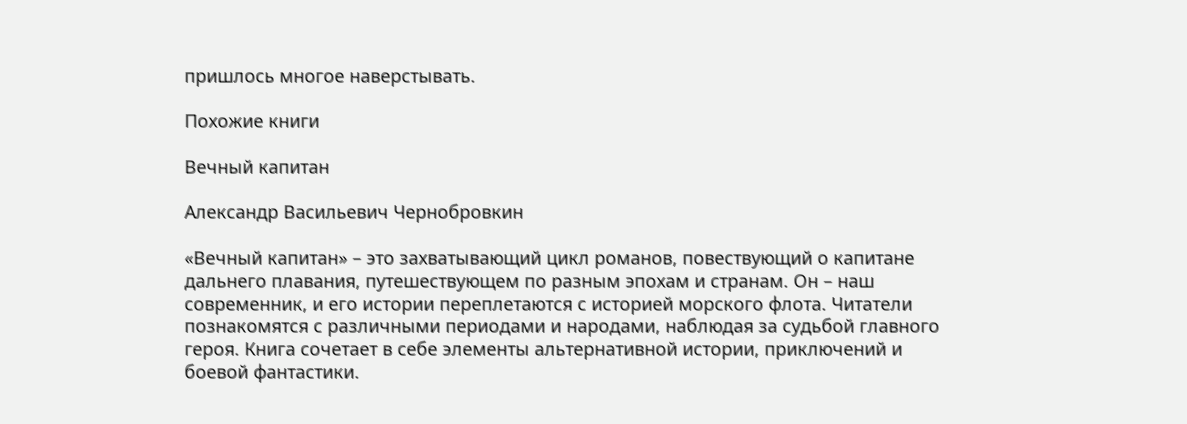пришлось многое наверстывать.

Похожие книги

Вечный капитан

Александр Васильевич Чернобровкин

«Вечный капитан» – это захватывающий цикл романов, повествующий о капитане дальнего плавания, путешествующем по разным эпохам и странам. Он – наш современник, и его истории переплетаются с историей морского флота. Читатели познакомятся с различными периодами и народами, наблюдая за судьбой главного героя. Книга сочетает в себе элементы альтернативной истории, приключений и боевой фантастики.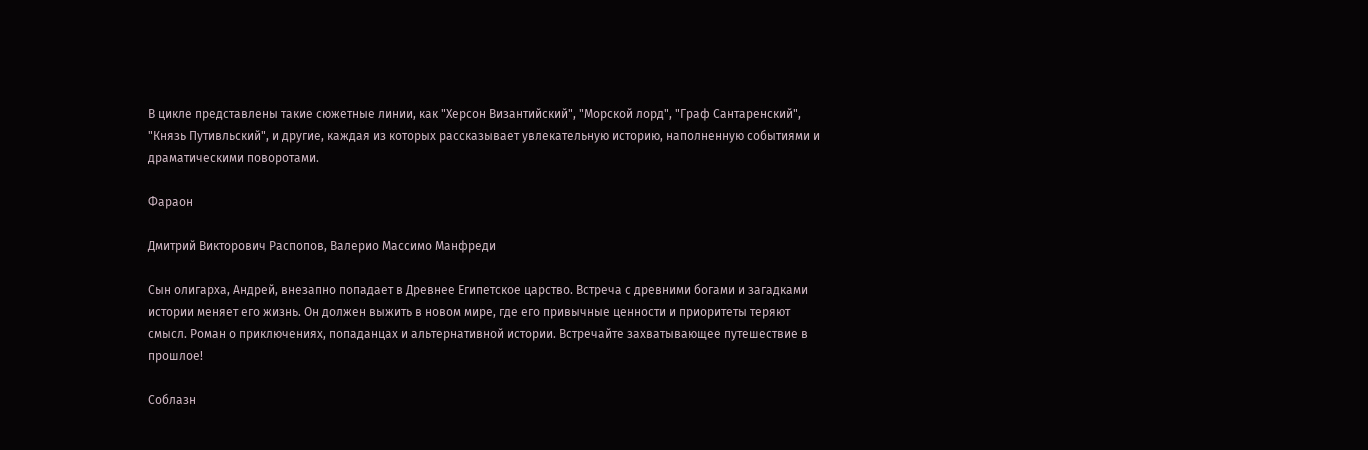В цикле представлены такие сюжетные линии, как "Херсон Византийский", "Морской лорд", "Граф Сантаренский", "Князь Путивльский", и другие, каждая из которых рассказывает увлекательную историю, наполненную событиями и драматическими поворотами.

Фараон

Дмитрий Викторович Распопов, Валерио Массимо Манфреди

Сын олигарха, Андрей, внезапно попадает в Древнее Египетское царство. Встреча с древними богами и загадками истории меняет его жизнь. Он должен выжить в новом мире, где его привычные ценности и приоритеты теряют смысл. Роман о приключениях, попаданцах и альтернативной истории. Встречайте захватывающее путешествие в прошлое!

Соблазн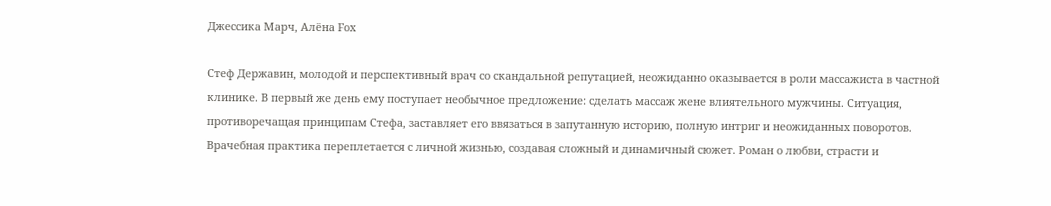Джессика Марч, Алёна Fox

Стеф Державин, молодой и перспективный врач со скандальной репутацией, неожиданно оказывается в роли массажиста в частной клинике. В первый же день ему поступает необычное предложение: сделать массаж жене влиятельного мужчины. Ситуация, противоречащая принципам Стефа, заставляет его ввязаться в запутанную историю, полную интриг и неожиданных поворотов. Врачебная практика переплетается с личной жизнью, создавая сложный и динамичный сюжет. Роман о любви, страсти и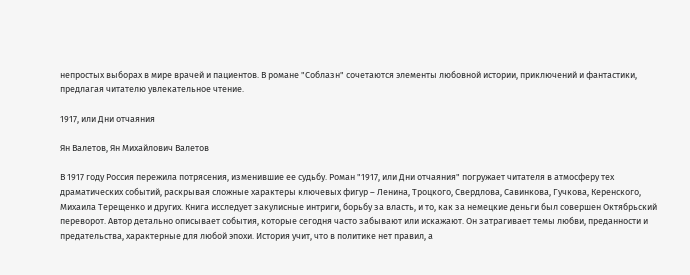непростых выборах в мире врачей и пациентов. В романе "Соблазн" сочетаются элементы любовной истории, приключений и фантастики, предлагая читателю увлекательное чтение.

1917, или Дни отчаяния

Ян Валетов, Ян Михайлович Валетов

В 1917 году Россия пережила потрясения, изменившие ее судьбу. Роман "1917, или Дни отчаяния" погружает читателя в атмосферу тех драматических событий, раскрывая сложные характеры ключевых фигур – Ленина, Троцкого, Свердлова, Савинкова, Гучкова, Керенского, Михаила Терещенко и других. Книга исследует закулисные интриги, борьбу за власть, и то, как за немецкие деньги был совершен Октябрьский переворот. Автор детально описывает события, которые сегодня часто забывают или искажают. Он затрагивает темы любви, преданности и предательства, характерные для любой эпохи. История учит, что в политике нет правил, а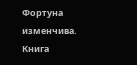Фортуна изменчива. Книга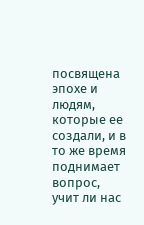посвящена эпохе и людям, которые ее создали, и в то же время поднимает вопрос, учит ли нас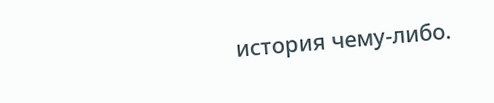история чему-либо.